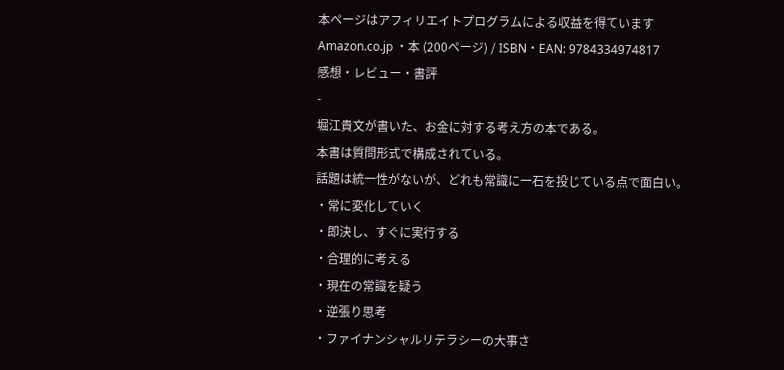本ページはアフィリエイトプログラムによる収益を得ています
Amazon.co.jp ・本 (200ページ) / ISBN・EAN: 9784334974817
感想・レビュー・書評
-
堀江貴文が書いた、お金に対する考え方の本である。
本書は質問形式で構成されている。
話題は統一性がないが、どれも常識に一石を投じている点で面白い。
・常に変化していく
・即決し、すぐに実行する
・合理的に考える
・現在の常識を疑う
・逆張り思考
・ファイナンシャルリテラシーの大事さ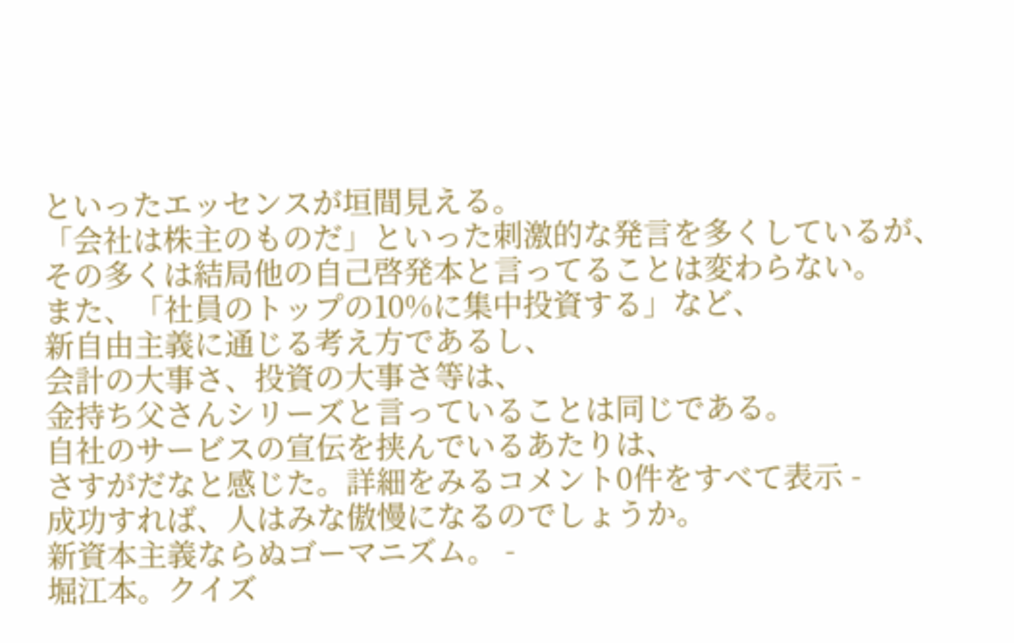といったエッセンスが垣間見える。
「会社は株主のものだ」といった刺激的な発言を多くしているが、
その多くは結局他の自己啓発本と言ってることは変わらない。
また、「社員のトップの10%に集中投資する」など、
新自由主義に通じる考え方であるし、
会計の大事さ、投資の大事さ等は、
金持ち父さんシリーズと言っていることは同じである。
自社のサービスの宣伝を挟んでいるあたりは、
さすがだなと感じた。詳細をみるコメント0件をすべて表示 -
成功すれば、人はみな傲慢になるのでしょうか。
新資本主義ならぬゴーマニズム。 -
堀江本。クイズ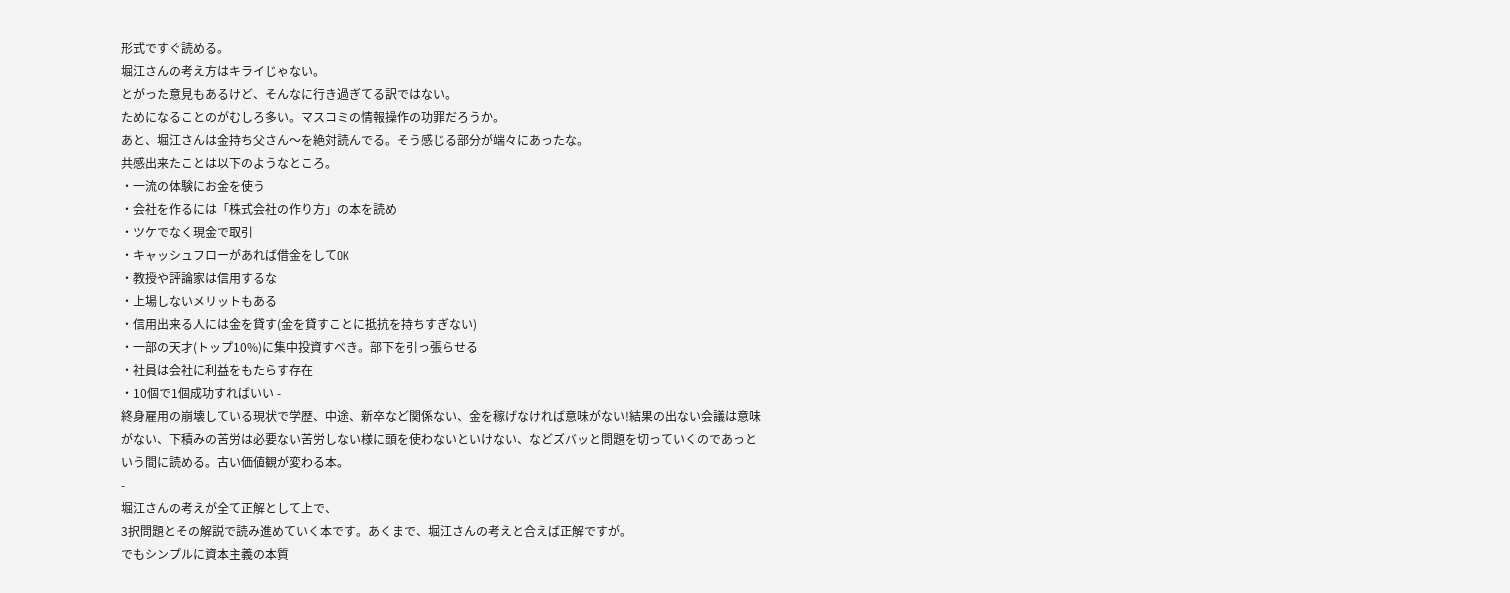形式ですぐ読める。
堀江さんの考え方はキライじゃない。
とがった意見もあるけど、そんなに行き過ぎてる訳ではない。
ためになることのがむしろ多い。マスコミの情報操作の功罪だろうか。
あと、堀江さんは金持ち父さん〜を絶対読んでる。そう感じる部分が端々にあったな。
共感出来たことは以下のようなところ。
・一流の体験にお金を使う
・会社を作るには「株式会社の作り方」の本を読め
・ツケでなく現金で取引
・キャッシュフローがあれば借金をしてOK
・教授や評論家は信用するな
・上場しないメリットもある
・信用出来る人には金を貸す(金を貸すことに抵抗を持ちすぎない)
・一部の天才(トップ10%)に集中投資すべき。部下を引っ張らせる
・社員は会社に利益をもたらす存在
・10個で1個成功すればいい -
終身雇用の崩壊している現状で学歴、中途、新卒など関係ない、金を稼げなければ意味がない!結果の出ない会議は意味がない、下積みの苦労は必要ない苦労しない様に頭を使わないといけない、などズバッと問題を切っていくのであっという間に読める。古い価値観が変わる本。
-
堀江さんの考えが全て正解として上で、
3択問題とその解説で読み進めていく本です。あくまで、堀江さんの考えと合えば正解ですが。
でもシンプルに資本主義の本質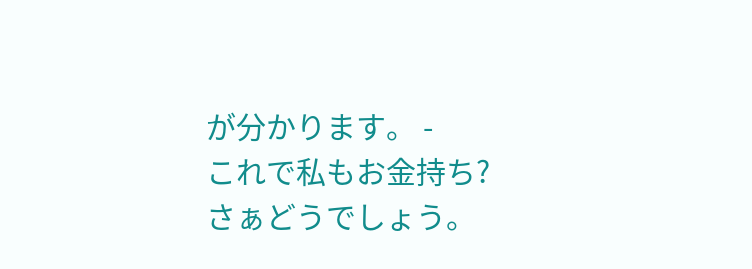が分かります。 -
これで私もお金持ち?
さぁどうでしょう。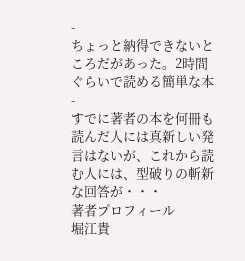-
ちょっと納得できないところだがあった。2時間ぐらいで読める簡単な本
-
すでに著者の本を何冊も読んだ人には真新しい発言はないが、これから読む人には、型破りの斬新な回答が・・・
著者プロフィール
堀江貴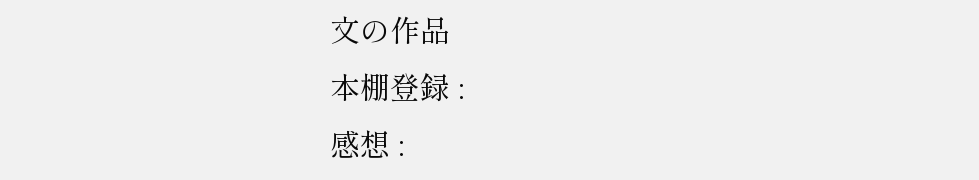文の作品
本棚登録 :
感想 :